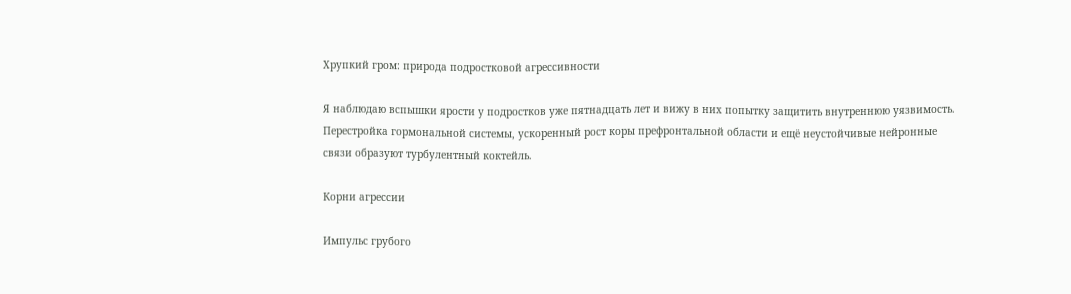Хрупкий гром: природа подростковой агрессивности

Я наблюдаю вспышки ярости у подростков уже пятнадцать лет и вижу в них попытку защитить внутреннюю уязвимость. Перестройка гормональной системы, ускоренный рост коры префронтальной области и ещё неустойчивые нейронные связи образуют турбулентный коктейль.

Корни агрессии

Импульс грубого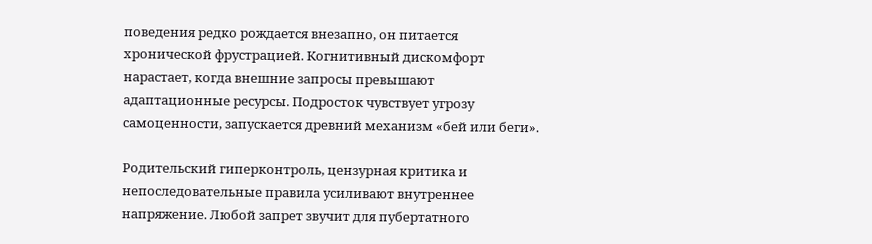поведения редко рождается внезапно, он питается хронической фрустрацией. Когнитивный дискомфорт нарастает, когда внешние запросы превышают адаптационные ресурсы. Подросток чувствует угрозу самоценности, запускается древний механизм «бей или беги».

Родительский гиперконтроль, цензурная критика и непоследовательные правила усиливают внутреннее напряжение. Любой запрет звучит для пубертатного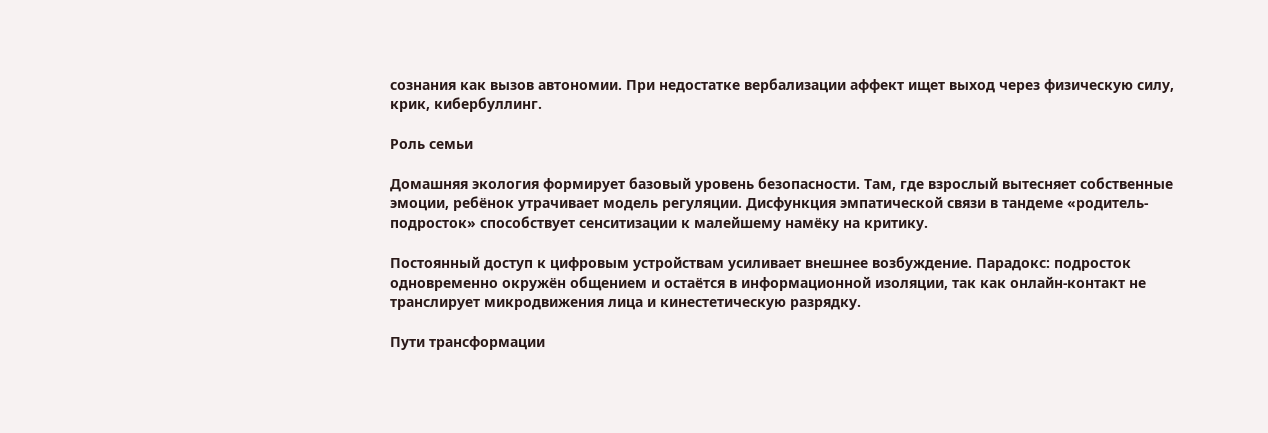сознания как вызов автономии. При недостатке вербализации аффект ищет выход через физическую силу, крик, кибербуллинг.

Роль семьи

Домашняя экология формирует базовый уровень безопасности. Там, где взрослый вытесняет собственные эмоции, ребёнок утрачивает модель регуляции. Дисфункция эмпатической связи в тандеме «родитель-подросток» способствует сенситизации к малейшему намёку на критику.

Постоянный доступ к цифровым устройствам усиливает внешнее возбуждение. Парадокс: подросток одновременно окружён общением и остаётся в информационной изоляции, так как онлайн-контакт не транслирует микродвижения лица и кинестетическую разрядку.

Пути трансформации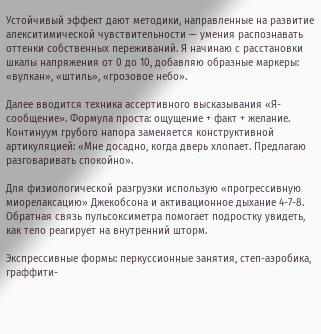Устойчивый эффект дают методики, направленные на развитие алекситимической чувствительности — умения распознавать оттенки собственных переживаний. Я начинаю с расстановки шкалы напряжения от 0 до 10, добавляю образные маркеры: «вулкан», «штиль», «грозовое небо».

Далее вводится техника ассертивного высказывания «Я-сообщение». Формула проста: ощущение + факт + желание. Континуум грубого напора заменяется конструктивной артикуляцией: «Мне досадно, когда дверь хлопает. Предлагаю разговаривать спокойно».

Для физиологической разгрузки использую «прогрессивную миорелаксацию» Джекобсона и активационное дыхание 4-7-8. Обратная связь пульсоксиметра помогает подростку увидеть, как тело реагирует на внутренний шторм.

Экспрессивные формы: перкуссионные занятия, степ-аэробика, граффити-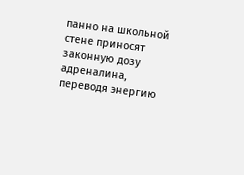панно на школьной стене приносят законную дозу адреналина, переводя энергию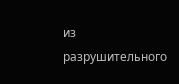из разрушительного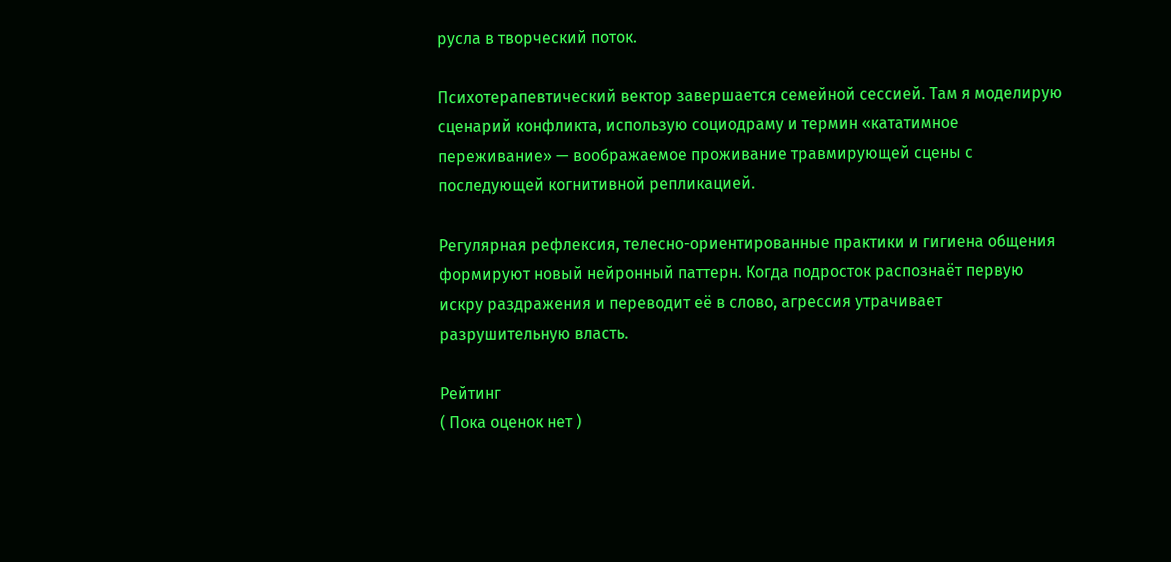русла в творческий поток.

Психотерапевтический вектор завершается семейной сессией. Там я моделирую сценарий конфликта, использую социодраму и термин «кататимное переживание» — воображаемое проживание травмирующей сцены с последующей когнитивной репликацией.

Регулярная рефлексия, телесно-ориентированные практики и гигиена общения формируют новый нейронный паттерн. Когда подросток распознаёт первую искру раздражения и переводит её в слово, агрессия утрачивает разрушительную власть.

Рейтинг
( Пока оценок нет )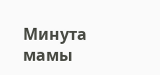Минута мамы